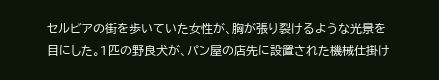セルビアの街を歩いていた女性が、胸が張り裂けるような光景を目にした。1匹の野良犬が、パン屋の店先に設置された機械仕掛け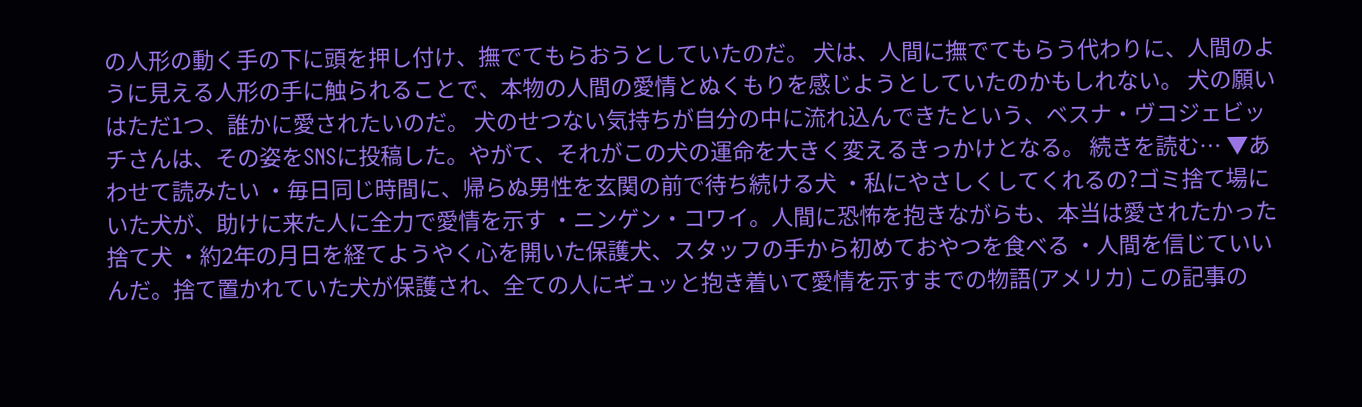の人形の動く手の下に頭を押し付け、撫でてもらおうとしていたのだ。 犬は、人間に撫でてもらう代わりに、人間のように見える人形の手に触られることで、本物の人間の愛情とぬくもりを感じようとしていたのかもしれない。 犬の願いはただ1つ、誰かに愛されたいのだ。 犬のせつない気持ちが自分の中に流れ込んできたという、ベスナ・ヴコジェビッチさんは、その姿をSNSに投稿した。やがて、それがこの犬の運命を大きく変えるきっかけとなる。 続きを読む… ▼あわせて読みたい ・毎日同じ時間に、帰らぬ男性を玄関の前で待ち続ける犬 ・私にやさしくしてくれるの?ゴミ捨て場にいた犬が、助けに来た人に全力で愛情を示す ・ニンゲン・コワイ。人間に恐怖を抱きながらも、本当は愛されたかった捨て犬 ・約2年の月日を経てようやく心を開いた保護犬、スタッフの手から初めておやつを食べる ・人間を信じていいんだ。捨て置かれていた犬が保護され、全ての人にギュッと抱き着いて愛情を示すまでの物語(アメリカ) この記事の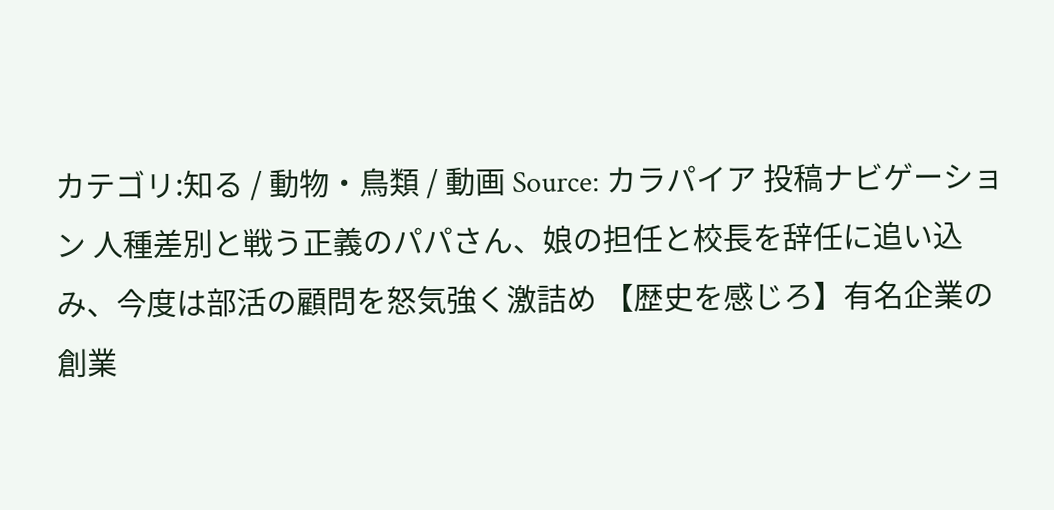カテゴリ:知る / 動物・鳥類 / 動画 Source: カラパイア 投稿ナビゲーション 人種差別と戦う正義のパパさん、娘の担任と校長を辞任に追い込み、今度は部活の顧問を怒気強く激詰め 【歴史を感じろ】有名企業の創業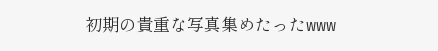初期の貴重な写真集めたったwww